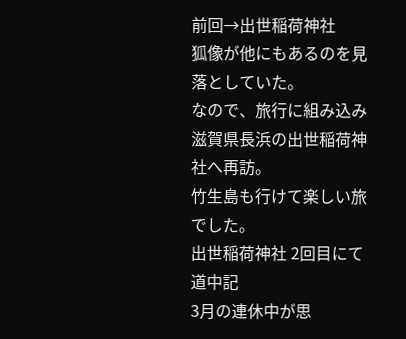前回→出世稲荷神社
狐像が他にもあるのを見落としていた。
なので、旅行に組み込み滋賀県長浜の出世稲荷神社へ再訪。
竹生島も行けて楽しい旅でした。
出世稲荷神社 2回目にて
道中記
3月の連休中が思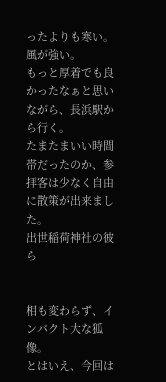ったよりも寒い。風が強い。
もっと厚着でも良かったなぁと思いながら、長浜駅から行く。
たまたまいい時間帯だったのか、参拝客は少なく自由に散策が出来ました。
出世稲荷神社の彼ら


相も変わらず、インパクト大な狐像。
とはいえ、今回は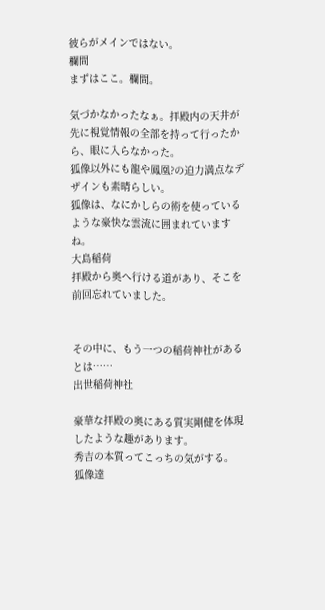彼らがメインではない。
欄間
まずはここ。欄間。

気づかなかったなぁ。拝殿内の天井が先に視覚情報の全部を持って行ったから、眼に入らなかった。
狐像以外にも龍や鳳凰?の迫力満点なデザインも素晴らしい。
狐像は、なにかしらの術を使っているような豪快な雲流に囲まれていますね。
大島稲荷
拝殿から奥へ行ける道があり、そこを前回忘れていました。


その中に、もう一つの稲荷神社があるとは……
出世稲荷神社

豪華な拝殿の奥にある質実剛健を体現したような趣があります。
秀吉の本質ってこっちの気がする。
狐像達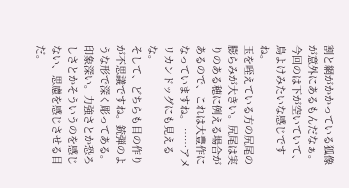割と網がかかっている狐像が意外にあるもんだなぁ。
今回のは下が空いていて、鳥よけみたいな感じですね。
玉を咥えている方の尻尾の膨らみが大きい。尻尾は実りのある穂に例える場合があるので、これは大豊作になっていますね。 ……アメリカンドッグにも見えるな。
そして、どちらも目の作りが不思議ですね。銃弾のような形で深く彫ってある。印象深い。力強さとか恐ろしさとかそういうのを感じない、思慮を感じさせる目だ。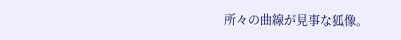所々の曲線が見事な狐像。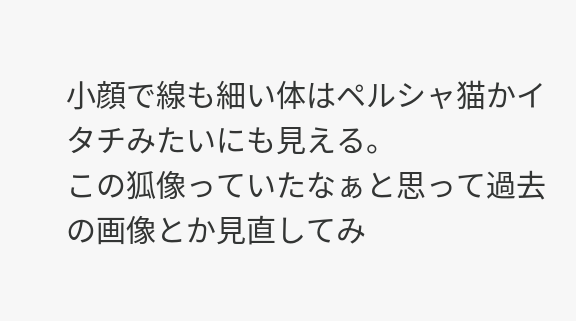小顔で線も細い体はペルシャ猫かイタチみたいにも見える。
この狐像っていたなぁと思って過去の画像とか見直してみ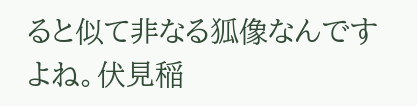ると似て非なる狐像なんですよね。伏見稲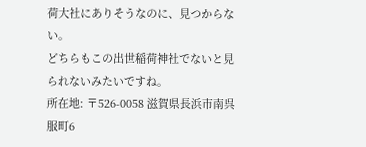荷大社にありそうなのに、見つからない。
どちらもこの出世稲荷神社でないと見られないみたいですね。
所在地: 〒526-0058 滋賀県長浜市南呉服町6